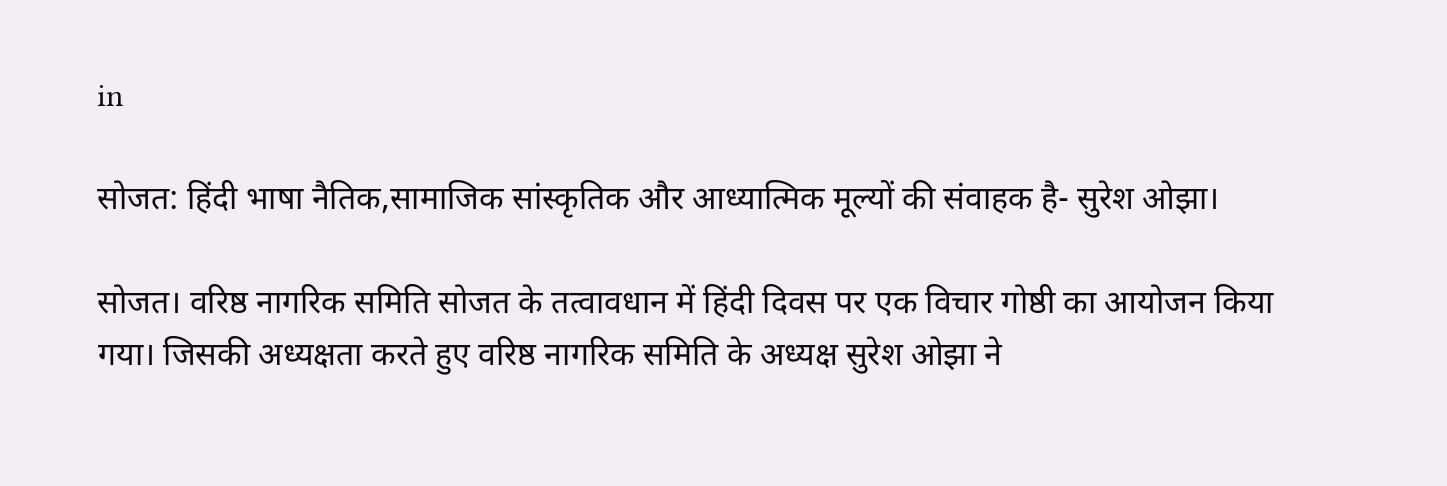in

सोजत: हिंदी भाषा नैतिक,सामाजिक सांस्कृतिक और आध्यात्मिक मूल्यों की संवाहक है- सुरेश ओझा।

सोजत। वरिष्ठ नागरिक समिति सोजत के तत्वावधान में हिंदी दिवस पर एक विचार गोष्ठी का आयोजन किया गया। जिसकी अध्यक्षता करते हुए वरिष्ठ नागरिक समिति के अध्यक्ष सुरेश ओझा ने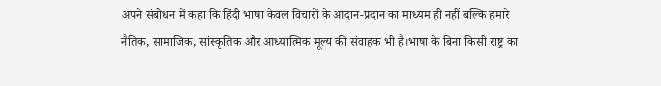अपने संबोधन में कहा कि हिंदी भाषा केवल विचारों के आदान-प्रदान का माध्यम ही नहीं बल्कि हमारे नैतिक, सामाजिक, सांस्कृतिक और आध्यात्मिक मूल्य की संवाहक भी है।भाषा के बिना किसी राष्ट्र का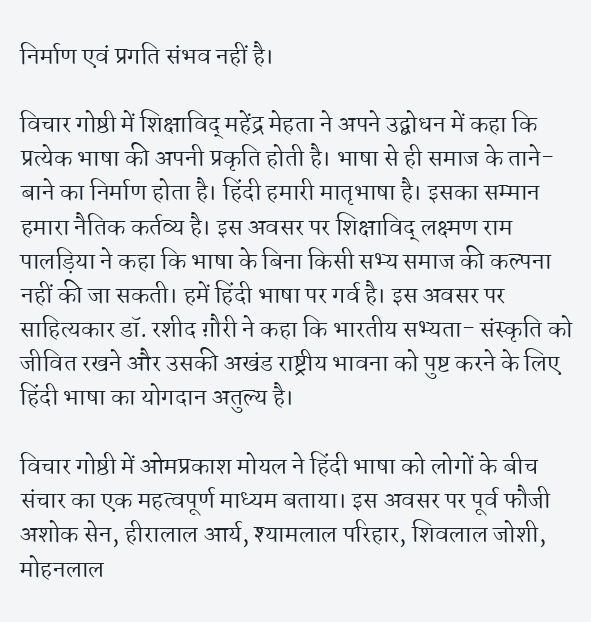निर्माण एवं प्रगति संभव नहीं है।

विचार गोष्ठी में शिक्षाविद् महेंद्र मेहता ने अपने उद्बोधन में कहा कि प्रत्येक भाषा की अपनी प्रकृति होती है। भाषा से ही समाज के ताने-बाने का निर्माण होता है। हिंदी हमारी मातृभाषा है। इसका सम्मान हमारा नैतिक कर्तव्य है। इस अवसर पर शिक्षाविद् लक्ष्मण राम पालड़िया ने कहा कि भाषा के बिना किसी सभ्य समाज की कल्पना नहीं की जा सकती। हमें हिंदी भाषा पर गर्व है। इस अवसर पर साहित्यकार डॉ. रशीद ग़ौरी ने कहा कि भारतीय सभ्यता- संस्कृति को जीवित रखने और उसकी अखंड राष्ट्रीय भावना को पुष्ट करने के लिए हिंदी भाषा का योगदान अतुल्य है।

विचार गोष्ठी में ओमप्रकाश मोयल ने हिंदी भाषा को लोगों के बीच संचार का एक महत्वपूर्ण माध्यम बताया। इस अवसर पर पूर्व फौजी अशोक सेन, हीरालाल आर्य, श्यामलाल परिहार, शिवलाल जोशी, मोहनलाल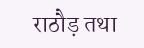राठौड़ तथा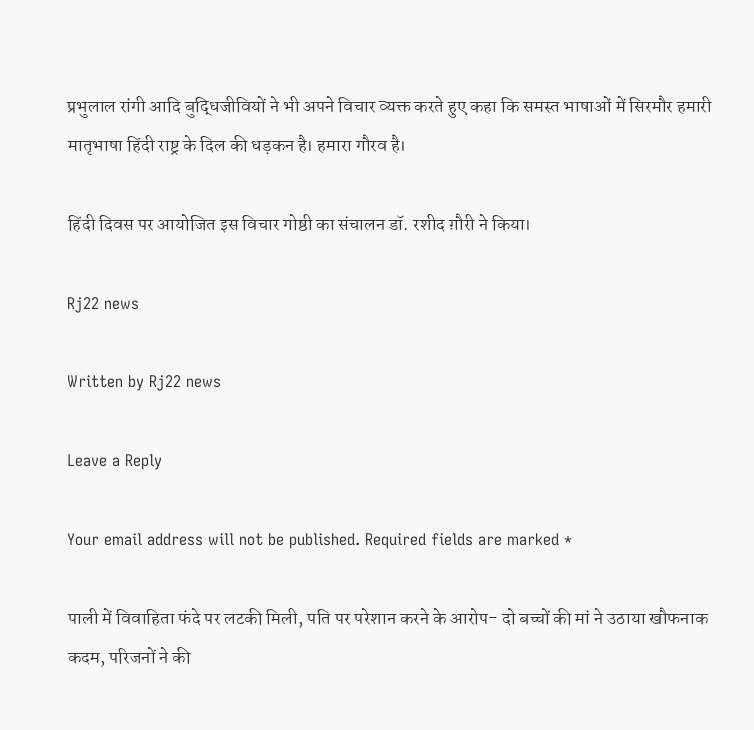प्रभुलाल रांगी आदि बुद्धिजीवियों ने भी अपने विचार व्यक्त करते हुए कहा कि समस्त भाषाओं में सिरमौर हमारी मातृभाषा हिंदी राष्ट्र के दिल की धड़कन है। हमारा गौरव है।

हिंदी दिवस पर आयोजित इस विचार गोष्ठी का संचालन डॉ. रशीद ग़ौरी ने किया।

Rj22 news

Written by Rj22 news

Leave a Reply

Your email address will not be published. Required fields are marked *

पाली में विवाहिता फंदे पर लटकी मिली, पति पर परेशान करने के आरोप- दो बच्चों की मां ने उठाया खौफनाक कदम, परिजनों ने की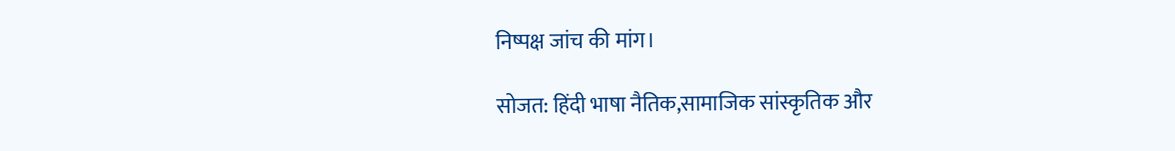निष्पक्ष जांच की मांग।

सोजत: हिंदी भाषा नैतिक,सामाजिक सांस्कृतिक और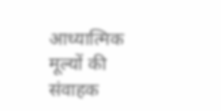आध्यात्मिक मूल्यों की संवाहक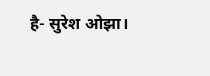है- सुरेश ओझा।